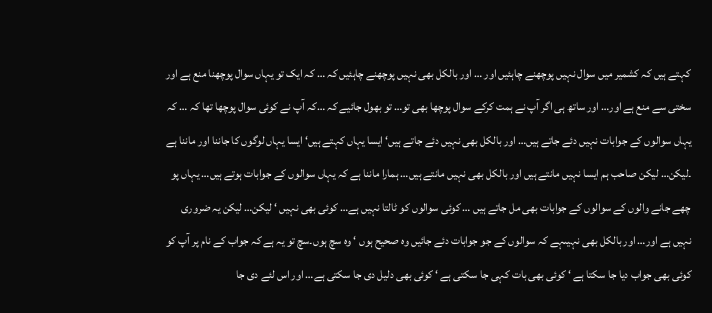کہتے ہیں کہ کشمیر میں سوال نہیں پوچھنے چاہئیں اور … اور بالکل بھی نہیں پوچھنے چاہئیں کہ … کہ ایک تو یہاں سوال پوچھنا منع ہے اور سختی سے منع ہے اور… اور ساتھ ہی اگر آپ نے ہمت کرکے سوال پوچھا بھی تو… تو بھول جائیے کہ …کہ آپ نے کوئی سوال پوچھا تھا کہ … کہ یہاں سوالوں کے جوابات نہیں دئے جاتے ہیں… اور بالکل بھی نہیں دئے جاتے ہیں‘ ایسا یہاں کہتے ہیں‘ ایسا یہاں لوگوں کا جاننا اور ماننا ہے ۔لیکن… لیکن صاحب ہم ایسا نہیں مانتے ہیں اور بالکل بھی نہیں مانتے ہیں… ہمارا ماننا ہے کہ یہاں سوالوں کے جوابات ہوتے ہیں… یہاں پو چھے جانے والوں کے سوالوں کے جوابات بھی مل جاتے ہیں … کوئی سوالوں کو ٹالتا نہیں ہے… کوئی بھی نہیں ‘ لیکن… لیکن یہ ضروری نہیں ہے اور… اور بالکل بھی نہیںہے کہ سوالوں کے جو جوابات دئے جائیں وہ صحیح ہوں ‘ وہ سچ ہوں۔سچ تو یہ ہے کہ جواب کے نام پر آپ کو کوئی بھی جواب دیا جا سکتا ہے ‘ کوئی بھی بات کہی جا سکتی ہے ‘ کوئی بھی دلیل دی جا سکتی ہے… اور اس لئے دی جا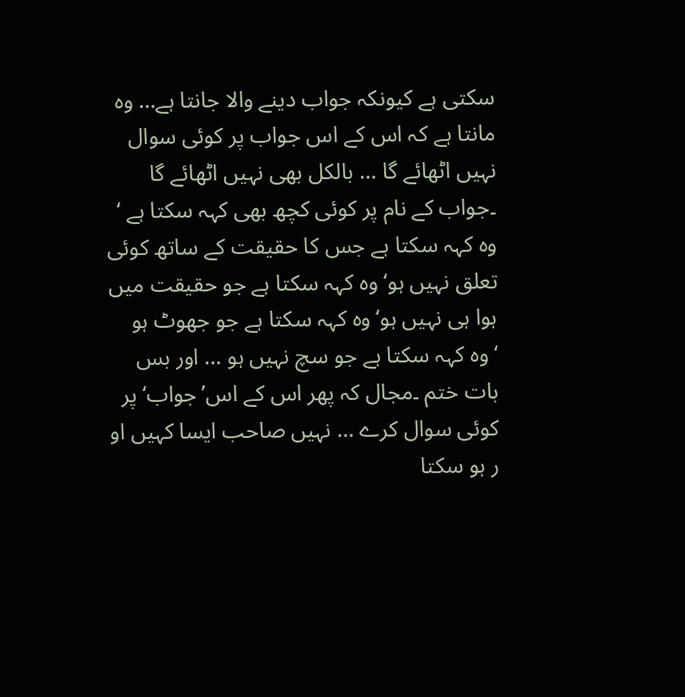سکتی ہے کیونکہ جواب دینے والا جانتا ہے… وہ مانتا ہے کہ اس کے اس جواب پر کوئی سوال نہیں اٹھائے گا … بالکل بھی نہیں اٹھائے گا ۔جواب کے نام پر کوئی کچھ بھی کہہ سکتا ہے ‘ وہ کہہ سکتا ہے جس کا حقیقت کے ساتھ کوئی تعلق نہیں ہو‘ وہ کہہ سکتا ہے جو حقیقت میں ہوا ہی نہیں ہو‘وہ کہہ سکتا ہے جو جھوٹ ہو ‘وہ کہہ سکتا ہے جو سچ نہیں ہو … اور بس بات ختم ۔مجال کہ پھر اس کے اس’جواب‘ پر کوئی سوال کرے … نہیں صاحب ایسا کہیں او ر ہو سکتا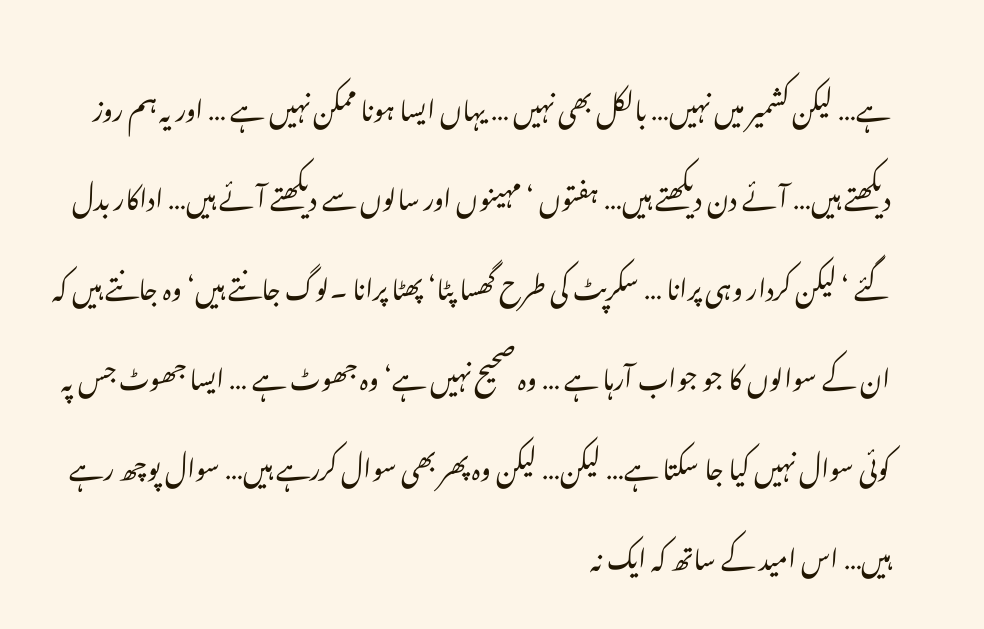ہے… لیکن کشمیر میں نہیں… بالکل بھی نہیں … یہاں ایسا ہونا ممکن نہیں ہے … اور یہ ہم روز دیکھتے ہیں… آئے دن دیکھتے ہیں… ہفتوں ‘ مہینوں اور سالوں سے دیکھتے آئے ہیں… اداکار بدل گئے ‘ لیکن کردار وہی پرانا … سکرپٹ کی طرح گھسا پٹا‘ پھٹا پرانا ۔لوگ جانتے ہیں‘ وہ جانتے ہیں کہ ان کے سوالوں کا جو جواب آرہا ہے … وہ صحیح نہیں ہے‘ وہ جھوٹ ہے … ایسا جھوٹ جس پہ کوئی سوال نہیں کیا جا سکتا ہے… لیکن… لیکن وہ پھر بھی سوال کررہے ہیں… سوال پوچھ رہے ہیں… اس امید کے ساتھ کہ ایک نہ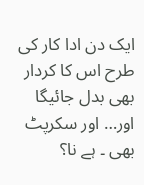ایک دن ادا کار کی طرح اس کا کردار بھی بدل جائیگا اور… اور سکرپٹ بھی ۔ ہے نا؟